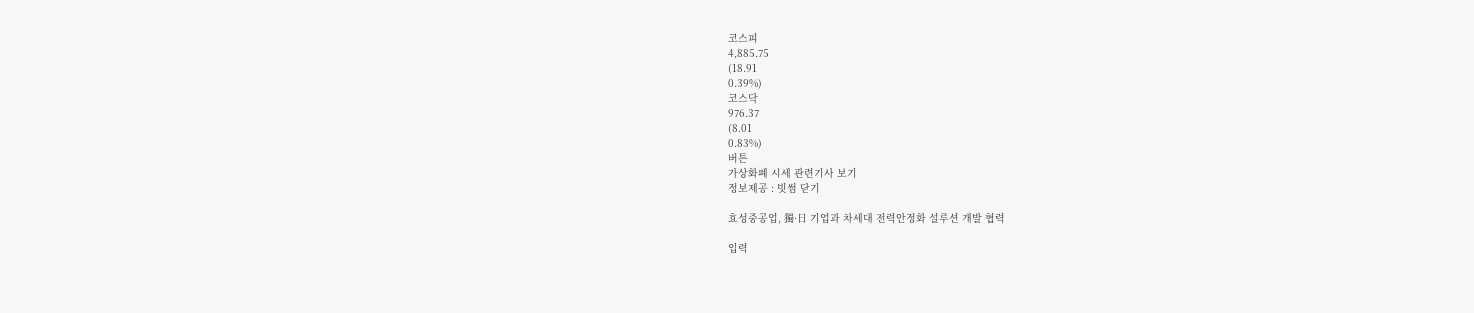코스피
4,885.75
(18.91
0.39%)
코스닥
976.37
(8.01
0.83%)
버튼
가상화폐 시세 관련기사 보기
정보제공 : 빗썸 닫기

효성중공업, 獨·日 기업과 차세대 전력안정화 설루션 개발 협력

입력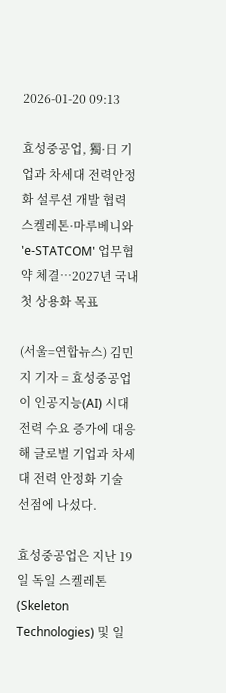2026-01-20 09:13

효성중공업, 獨·日 기업과 차세대 전력안정화 설루션 개발 협력
스켈레톤·마루베니와 'e-STATCOM' 업무협약 체결…2027년 국내 첫 상용화 목표

(서울=연합뉴스) 김민지 기자 = 효성중공업이 인공지능(AI) 시대 전력 수요 증가에 대응해 글로벌 기업과 차세대 전력 안정화 기술 선점에 나섰다.

효성중공업은 지난 19일 독일 스켈레톤(Skeleton Technologies) 및 일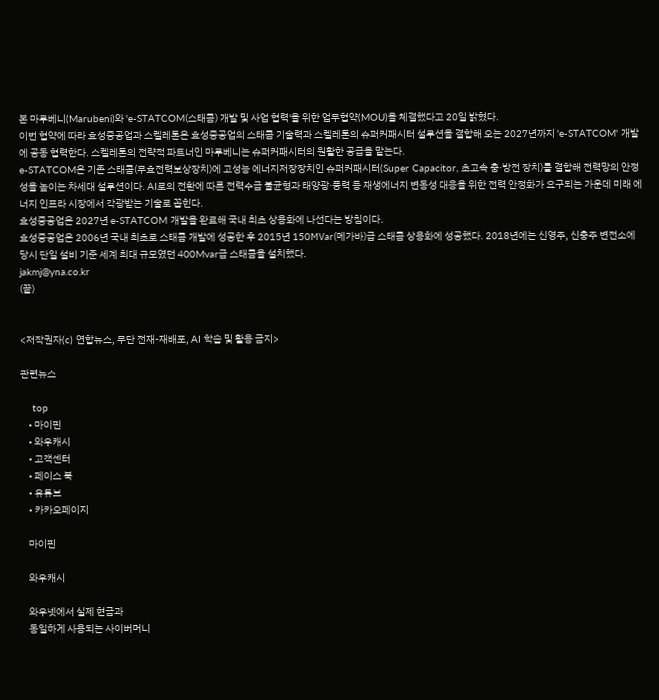본 마루베니(Marubeni)와 'e-STATCOM(스태콤) 개발 및 사업 협력'을 위한 업무협약(MOU)을 체결했다고 20일 밝혔다.
이번 협약에 따라 효성중공업과 스켈레톤은 효성중공업의 스태콤 기술력과 스켈레톤의 슈퍼커패시터 설루션을 결합해 오는 2027년까지 'e-STATCOM' 개발에 공동 협력한다. 스켈레톤의 전략적 파트너인 마루베니는 슈퍼커패시터의 원활한 공급을 맡는다.
e-STATCOM은 기존 스태콤(무효전력보상장치)에 고성능 에너지저장장치인 슈퍼커패시터(Super Capacitor, 초고속 충·방전 장치)를 결합해 전력망의 안정성을 높이는 차세대 설루션이다. AI로의 전환에 따른 전력수급 불균형과 태양광·풍력 등 재생에너지 변동성 대응을 위한 전력 안정화가 요구되는 가운데 미래 에너지 인프라 시장에서 각광받는 기술로 꼽힌다.
효성중공업은 2027년 e-STATCOM 개발을 완료해 국내 최초 상용화에 나선다는 방침이다.
효성중공업은 2006년 국내 최초로 스태콤 개발에 성공한 후 2015년 150㎹ar(메가바)급 스태콤 상용화에 성공했다. 2018년에는 신영주, 신충주 변전소에 당시 단일 설비 기준 세계 최대 규모였던 400Mvar급 스태콤을 설치했다.
jakmj@yna.co.kr
(끝)


<저작권자(c) 연합뉴스, 무단 전재-재배포, AI 학습 및 활용 금지>

관련뉴스

    top
    • 마이핀
    • 와우캐시
    • 고객센터
    • 페이스 북
    • 유튜브
    • 카카오페이지

    마이핀

    와우캐시

    와우넷에서 실제 현금과
    동일하게 사용되는 사이버머니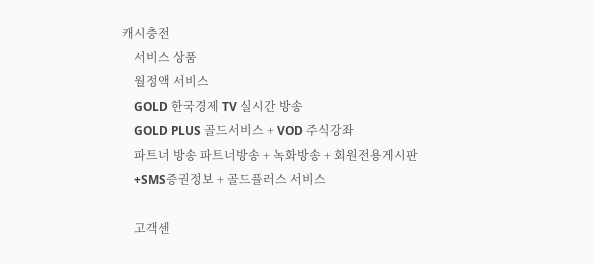캐시충전
    서비스 상품
    월정액 서비스
    GOLD 한국경제 TV 실시간 방송
    GOLD PLUS 골드서비스 + VOD 주식강좌
    파트너 방송 파트너방송 + 녹화방송 + 회원전용게시판
    +SMS증권정보 + 골드플러스 서비스

    고객센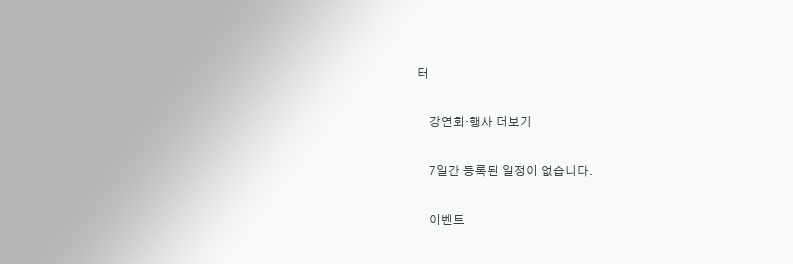터

    강연회·행사 더보기

    7일간 등록된 일정이 없습니다.

    이벤트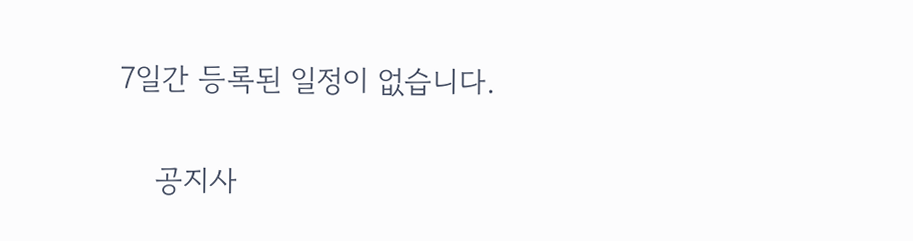7일간 등록된 일정이 없습니다.

    공지사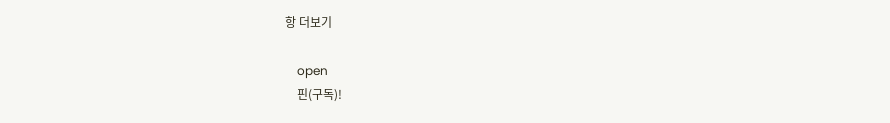항 더보기

    open
    핀(구독)!